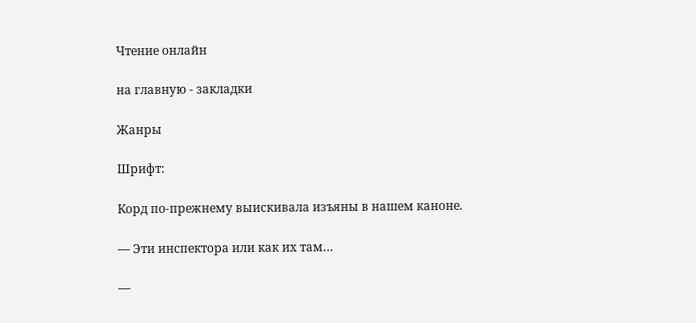Чтение онлайн

на главную - закладки

Жанры

Шрифт:

Корд по-прежнему выискивала изъяны в нашем каноне.

— Эти инспектора или как их там…

—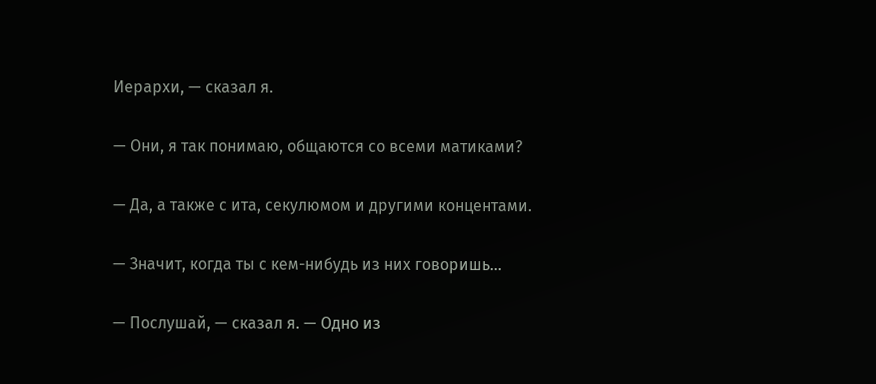Иерархи, — сказал я.

— Они, я так понимаю, общаются со всеми матиками?

— Да, а также с ита, секулюмом и другими концентами.

— Значит, когда ты с кем-нибудь из них говоришь…

— Послушай, — сказал я. — Одно из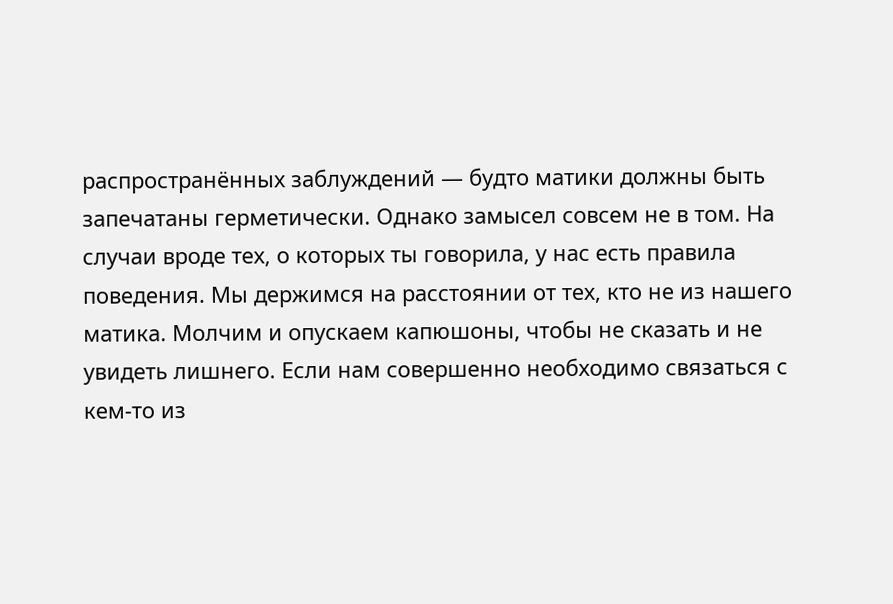распространённых заблуждений — будто матики должны быть запечатаны герметически. Однако замысел совсем не в том. На случаи вроде тех, о которых ты говорила, у нас есть правила поведения. Мы держимся на расстоянии от тех, кто не из нашего матика. Молчим и опускаем капюшоны, чтобы не сказать и не увидеть лишнего. Если нам совершенно необходимо связаться с кем-то из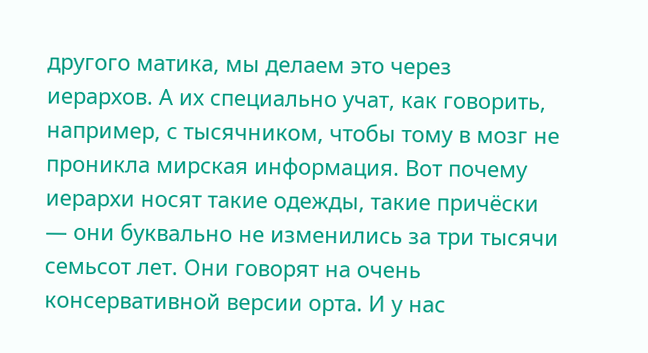другого матика, мы делаем это через иерархов. А их специально учат, как говорить, например, с тысячником, чтобы тому в мозг не проникла мирская информация. Вот почему иерархи носят такие одежды, такие причёски — они буквально не изменились за три тысячи семьсот лет. Они говорят на очень консервативной версии орта. И у нас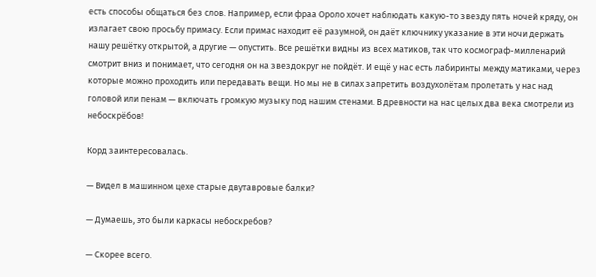есть способы общаться без слов. Например, если фраа Ороло хочет наблюдать какую-то звезду пять ночей кряду, он излагает свою просьбу примасу. Если примас находит её разумной, он даёт ключнику указание в эти ночи держать нашу решётку открытой, а другие — опустить. Все решётки видны из всех матиков, так что космограф-милленарий смотрит вниз и понимает, что сегодня он на звездокруг не пойдёт. И ещё у нас есть лабиринты между матиками, через которые можно проходить или передавать вещи. Но мы не в силах запретить воздухолётам пролетать у нас над головой или пенам — включать громкую музыку под нашим стенами. В древности на нас целых два века смотрели из небоскрёбов!

Корд заинтересовалась.

— Видел в машинном цехе старые двутавровые балки?

— Думаешь, это были каркасы небоскребов?

— Скорее всего.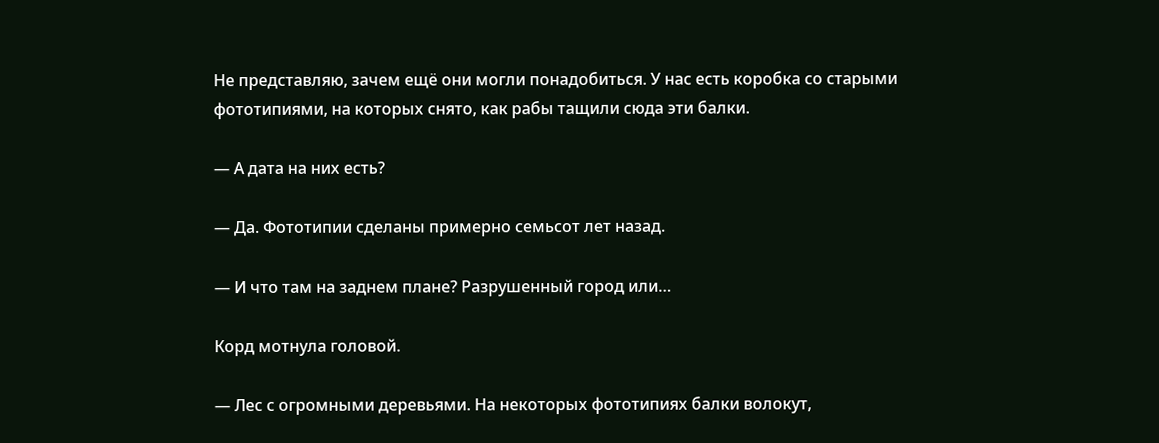Не представляю, зачем ещё они могли понадобиться. У нас есть коробка со старыми фототипиями, на которых снято, как рабы тащили сюда эти балки.

— А дата на них есть?

— Да. Фототипии сделаны примерно семьсот лет назад.

— И что там на заднем плане? Разрушенный город или…

Корд мотнула головой.

— Лес с огромными деревьями. На некоторых фототипиях балки волокут,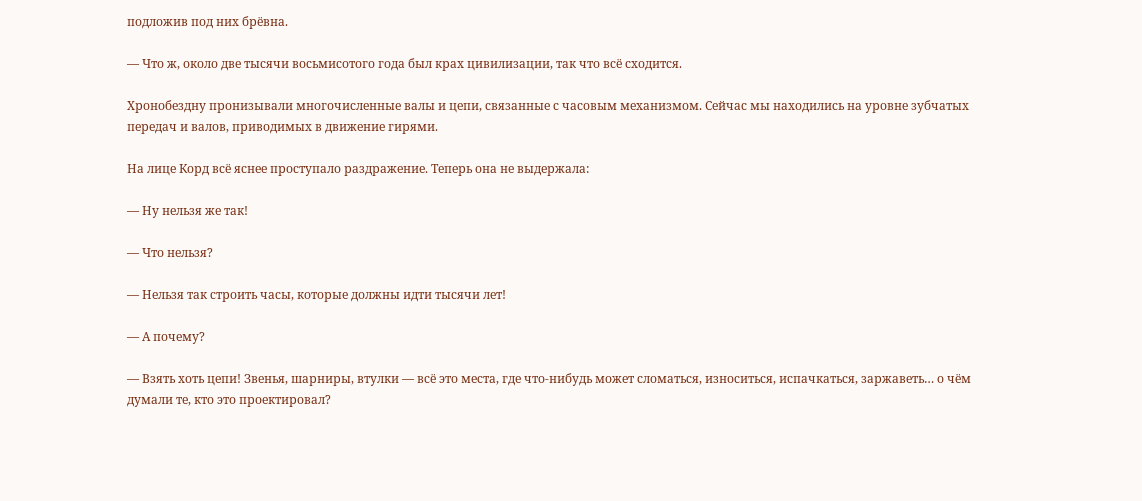подложив под них брёвна.

— Что ж, около две тысячи восьмисотого года был крах цивилизации, так что всё сходится.

Хронобездну пронизывали многочисленные валы и цепи, связанные с часовым механизмом. Сейчас мы находились на уровне зубчатых передач и валов, приводимых в движение гирями.

На лице Корд всё яснее проступало раздражение. Теперь она не выдержала:

— Ну нельзя же так!

— Что нельзя?

— Нельзя так строить часы, которые должны идти тысячи лет!

— А почему?

— Взять хоть цепи! Звенья, шарниры, втулки — всё это места, где что-нибудь может сломаться, износиться, испачкаться, заржаветь… о чём думали те, кто это проектировал?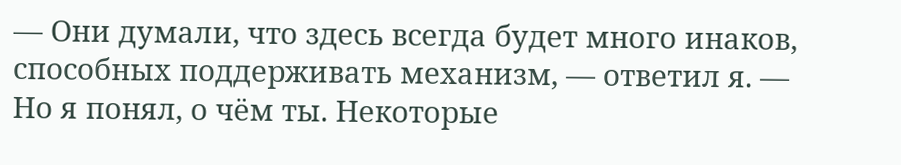— Они думали, что здесь всегда будет много инаков, способных поддерживать механизм, — ответил я. — Но я понял, о чём ты. Некоторые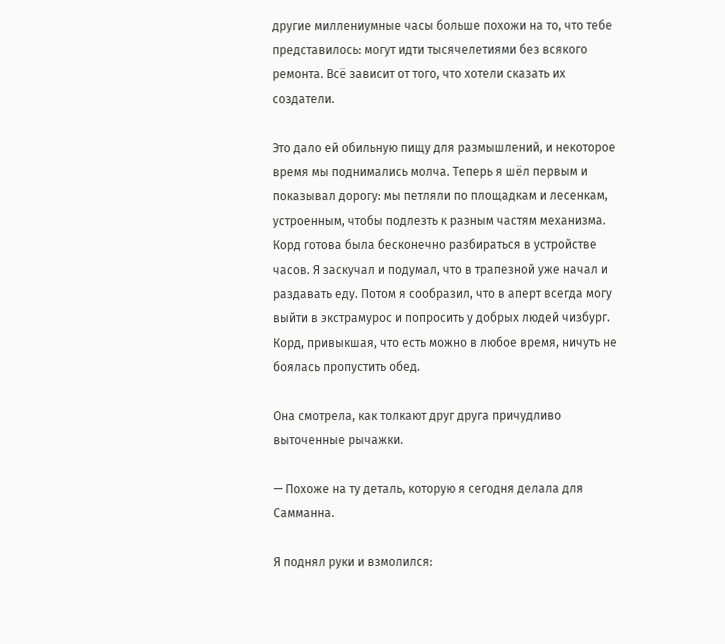другие миллениумные часы больше похожи на то, что тебе представилось: могут идти тысячелетиями без всякого ремонта. Всё зависит от того, что хотели сказать их создатели.

Это дало ей обильную пищу для размышлений, и некоторое время мы поднимались молча. Теперь я шёл первым и показывал дорогу: мы петляли по площадкам и лесенкам, устроенным, чтобы подлезть к разным частям механизма. Корд готова была бесконечно разбираться в устройстве часов. Я заскучал и подумал, что в трапезной уже начал и раздавать еду. Потом я сообразил, что в аперт всегда могу выйти в экстрамурос и попросить у добрых людей чизбург. Корд, привыкшая, что есть можно в любое время, ничуть не боялась пропустить обед.

Она смотрела, как толкают друг друга причудливо выточенные рычажки.

— Похоже на ту деталь, которую я сегодня делала для Самманна.

Я поднял руки и взмолился: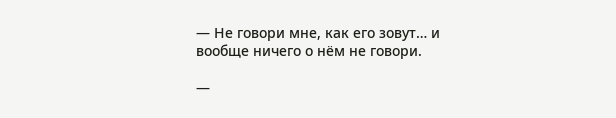— Не говори мне, как его зовут… и вообще ничего о нём не говори.

—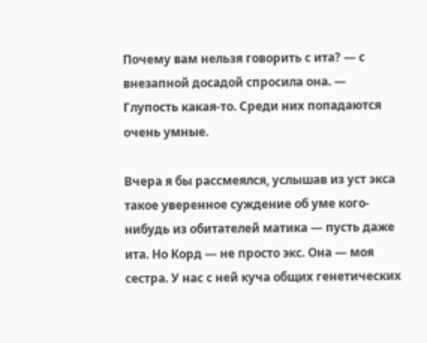Почему вам нельзя говорить с ита? — с внезапной досадой спросила она. — Глупость какая-то. Среди них попадаются очень умные.

Вчера я бы рассмеялся, услышав из уст экса такое уверенное суждение об уме кого-нибудь из обитателей матика — пусть даже ита. Но Корд — не просто экс. Она — моя сестра. У нас с ней куча общих генетических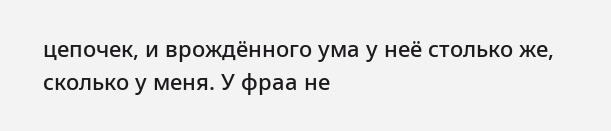цепочек, и врождённого ума у неё столько же, сколько у меня. У фраа не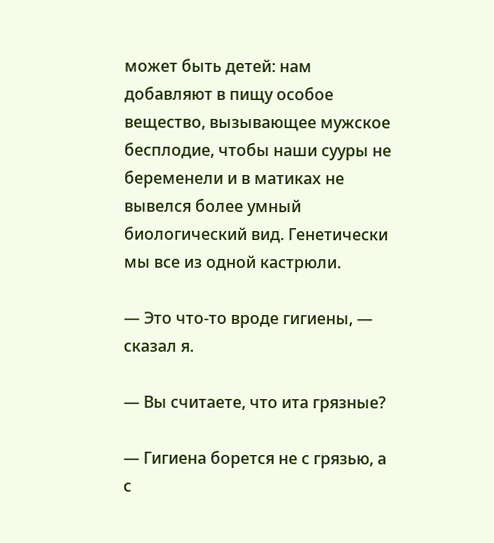может быть детей: нам добавляют в пищу особое вещество, вызывающее мужское бесплодие, чтобы наши сууры не беременели и в матиках не вывелся более умный биологический вид. Генетически мы все из одной кастрюли.

— Это что-то вроде гигиены, — сказал я.

— Вы считаете, что ита грязные?

— Гигиена борется не с грязью, а с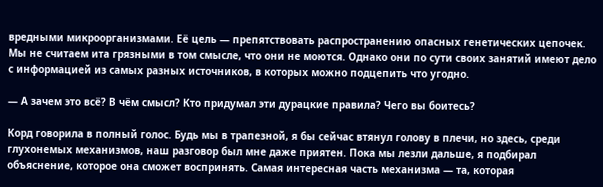вредными микроорганизмами. Её цель — препятствовать распространению опасных генетических цепочек. Мы не считаем ита грязными в том смысле, что они не моются. Однако они по сути своих занятий имеют дело с информацией из самых разных источников, в которых можно подцепить что угодно.

— А зачем это всё? В чём смысл? Кто придумал эти дурацкие правила? Чего вы боитесь?

Корд говорила в полный голос. Будь мы в трапезной, я бы сейчас втянул голову в плечи, но здесь, среди глухонемых механизмов, наш разговор был мне даже приятен. Пока мы лезли дальше, я подбирал объяснение, которое она сможет воспринять. Самая интересная часть механизма — та, которая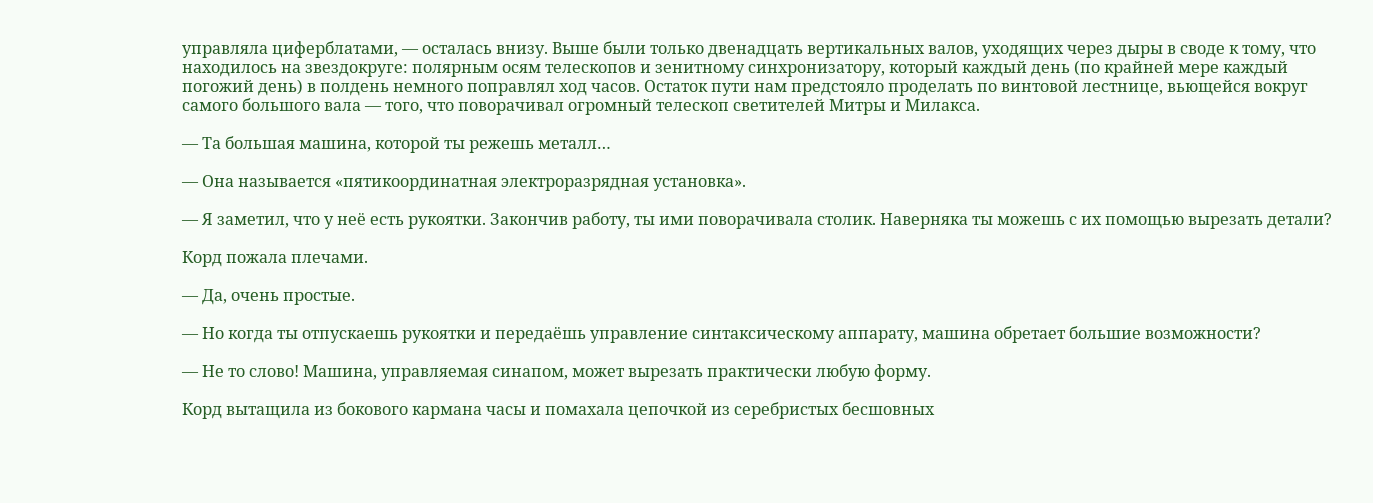управляла циферблатами, — осталась внизу. Выше были только двенадцать вертикальных валов, уходящих через дыры в своде к тому, что находилось на звездокруге: полярным осям телескопов и зенитному синхронизатору, который каждый день (по крайней мере каждый погожий день) в полдень немного поправлял ход часов. Остаток пути нам предстояло проделать по винтовой лестнице, вьющейся вокруг самого большого вала — того, что поворачивал огромный телескоп светителей Митры и Милакса.

— Та большая машина, которой ты режешь металл…

— Она называется «пятикоординатная электроразрядная установка».

— Я заметил, что у неё есть рукоятки. Закончив работу, ты ими поворачивала столик. Наверняка ты можешь с их помощью вырезать детали?

Корд пожала плечами.

— Да, очень простые.

— Но когда ты отпускаешь рукоятки и передаёшь управление синтаксическому аппарату, машина обретает большие возможности?

— Не то слово! Машина, управляемая синапом, может вырезать практически любую форму.

Корд вытащила из бокового кармана часы и помахала цепочкой из серебристых бесшовных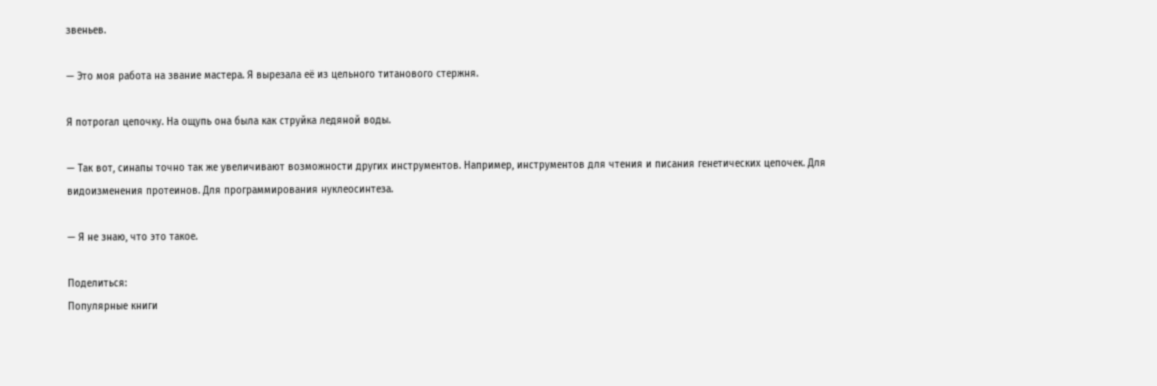звеньев.

— Это моя работа на звание мастера. Я вырезала её из цельного титанового стержня.

Я потрогал цепочку. На ощупь она была как струйка ледяной воды.

— Так вот, синапы точно так же увеличивают возможности других инструментов. Например, инструментов для чтения и писания генетических цепочек. Для видоизменения протеинов. Для программирования нуклеосинтеза.

— Я не знаю, что это такое.

Поделиться:
Популярные книги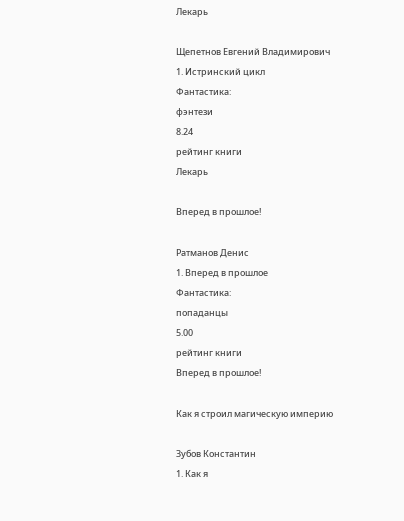Лекарь

Щепетнов Евгений Владимирович
1. Истринский цикл
Фантастика:
фэнтези
8.24
рейтинг книги
Лекарь

Вперед в прошлое!

Ратманов Денис
1. Вперед в прошлое
Фантастика:
попаданцы
5.00
рейтинг книги
Вперед в прошлое!

Как я строил магическую империю

Зубов Константин
1. Как я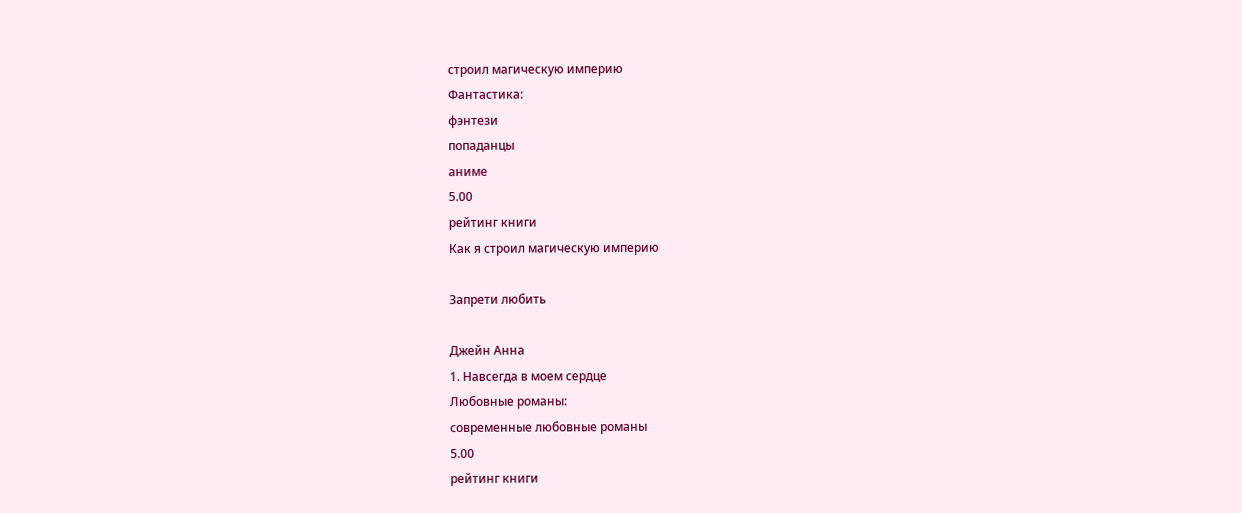строил магическую империю
Фантастика:
фэнтези
попаданцы
аниме
5.00
рейтинг книги
Как я строил магическую империю

Запрети любить

Джейн Анна
1. Навсегда в моем сердце
Любовные романы:
современные любовные романы
5.00
рейтинг книги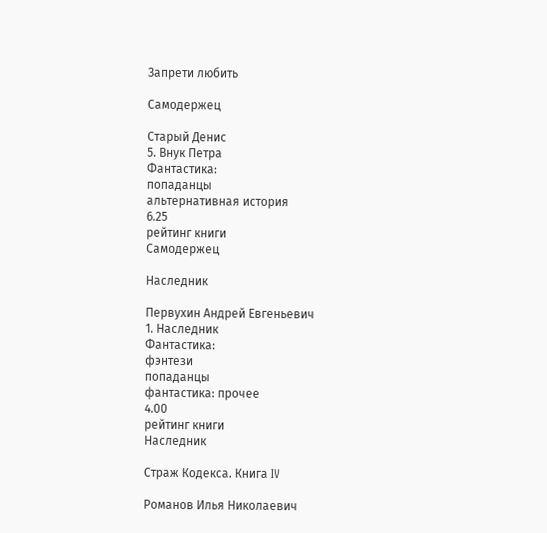Запрети любить

Самодержец

Старый Денис
5. Внук Петра
Фантастика:
попаданцы
альтернативная история
6.25
рейтинг книги
Самодержец

Наследник

Первухин Андрей Евгеньевич
1. Наследник
Фантастика:
фэнтези
попаданцы
фантастика: прочее
4.00
рейтинг книги
Наследник

Страж Кодекса. Книга IV

Романов Илья Николаевич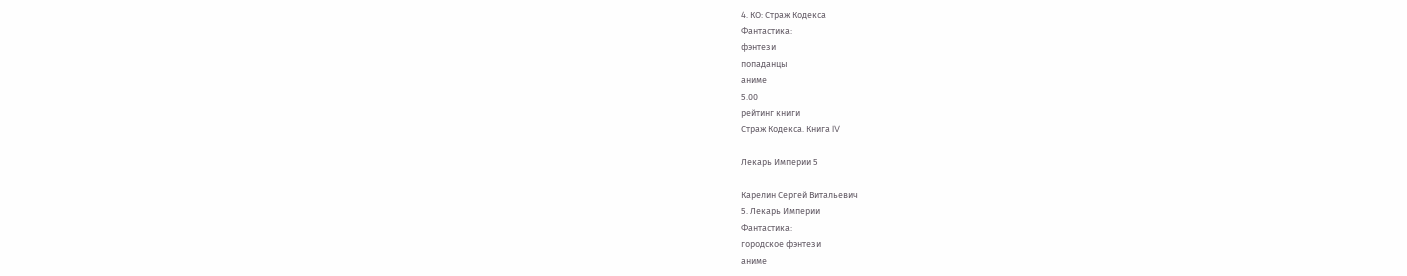4. КО: Страж Кодекса
Фантастика:
фэнтези
попаданцы
аниме
5.00
рейтинг книги
Страж Кодекса. Книга IV

Лекарь Империи 5

Карелин Сергей Витальевич
5. Лекарь Империи
Фантастика:
городское фэнтези
аниме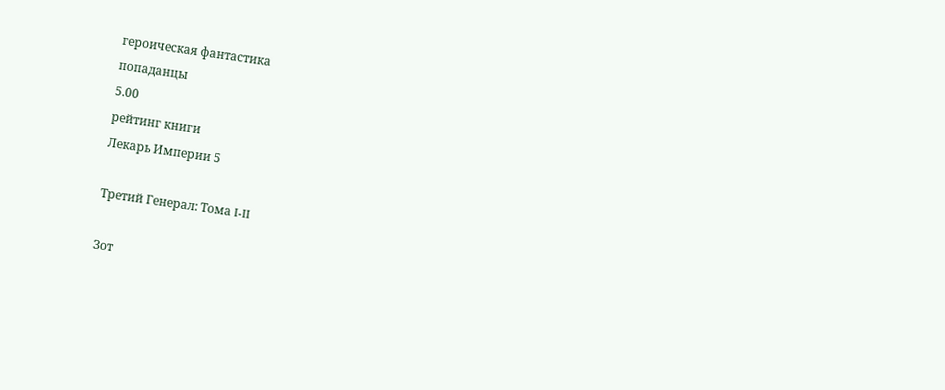героическая фантастика
попаданцы
5.00
рейтинг книги
Лекарь Империи 5

Третий Генерал: Тома I-II

Зот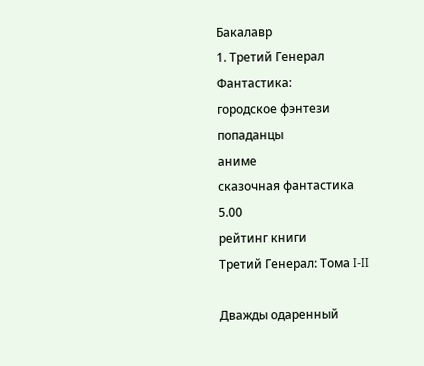Бакалавр
1. Третий Генерал
Фантастика:
городское фэнтези
попаданцы
аниме
сказочная фантастика
5.00
рейтинг книги
Третий Генерал: Тома I-II

Дважды одаренный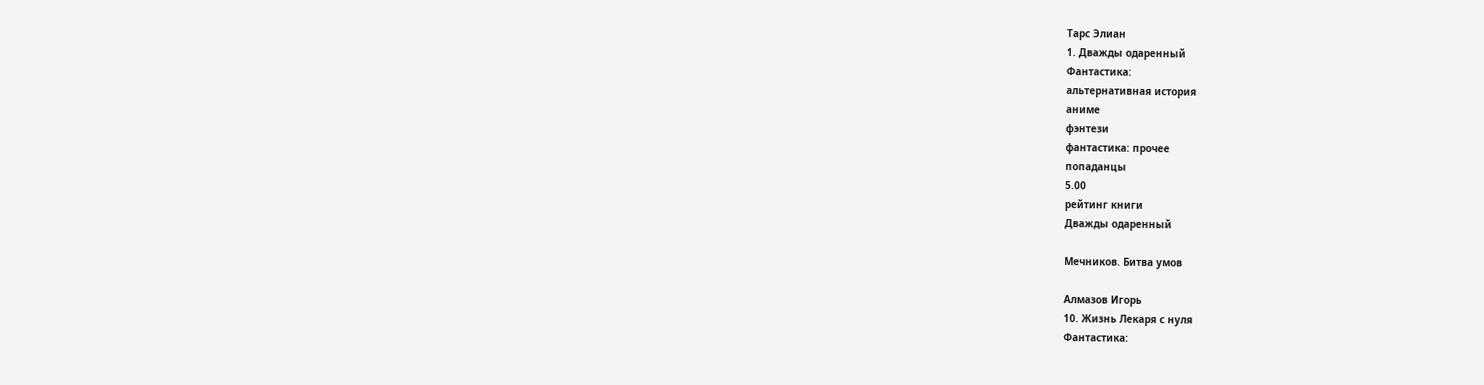Тарс Элиан
1. Дважды одаренный
Фантастика:
альтернативная история
аниме
фэнтези
фантастика: прочее
попаданцы
5.00
рейтинг книги
Дважды одаренный

Мечников. Битва умов

Алмазов Игорь
10. Жизнь Лекаря с нуля
Фантастика: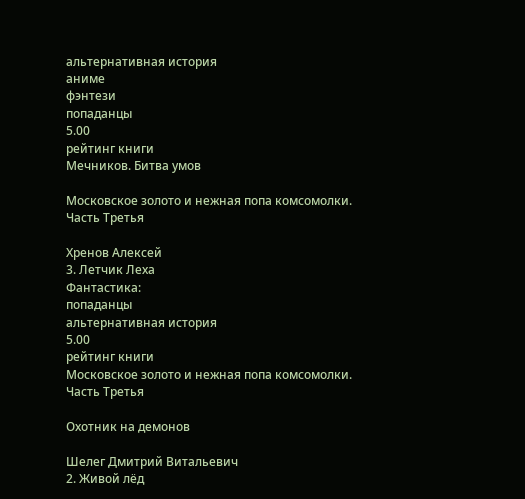альтернативная история
аниме
фэнтези
попаданцы
5.00
рейтинг книги
Мечников. Битва умов

Московское золото и нежная попа комсомолки. Часть Третья

Хренов Алексей
3. Летчик Леха
Фантастика:
попаданцы
альтернативная история
5.00
рейтинг книги
Московское золото и нежная попа комсомолки. Часть Третья

Охотник на демонов

Шелег Дмитрий Витальевич
2. Живой лёд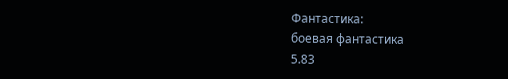Фантастика:
боевая фантастика
5.83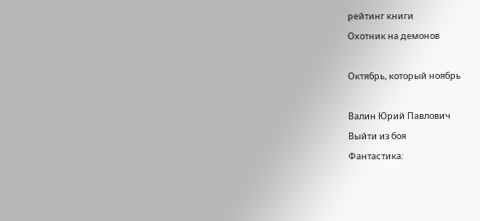рейтинг книги
Охотник на демонов

Октябрь, который ноябрь

Валин Юрий Павлович
Выйти из боя
Фантастика: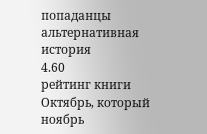попаданцы
альтернативная история
4.60
рейтинг книги
Октябрь, который ноябрь